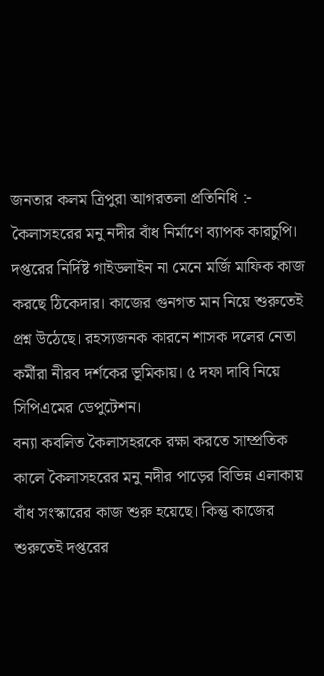জনতার কলম ত্রিপুরা আগরতলা প্রতিনিধি :- কৈলাসহরের মনু নদীর বাঁধ নির্মাণে ব্যাপক কারচুপি। দপ্তরের নির্দিষ্ট গাইডলাইন না মেনে মর্জি মাফিক কাজ করছে ঠিকেদার। কাজের গুনগত মান নিয়ে শুরুতেই প্রশ্ন উঠেছে। রহস্যজনক কারনে শাসক দলের নেতা কর্মীরা নীরব দর্শকের ভূমিকায়। ৫ দফা দাবি নিয়ে সিপিএমের ডেপুটেশন।
বন্যা কবলিত কৈলাসহরকে রক্ষা করতে সাম্প্রতিক কালে কৈলাসহরের মনু নদীর পাড়ের বিভিন্ন এলাকায় বাঁধ সংস্কারের কাজ শুরু হয়েছে। কিন্তু কাজের শুরুতেই দপ্তরের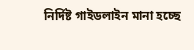নির্দিষ্ট গাইডলাইন মানা হচ্ছে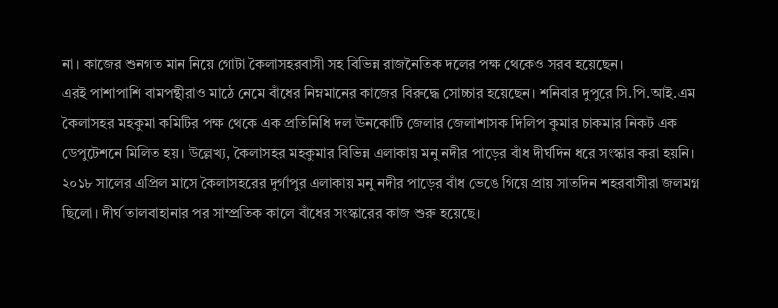না। কাজের শুনগত মান নিয়ে গোটা কৈলাসহরবাসী সহ বিভিন্ন রাজনৈতিক দলের পক্ষ থেকেও সরব হয়েছেন।
এরই পাশাপাশি বামপন্থীরাও মাঠে নেমে বাঁধের নিম্নমানের কাজের বিরুদ্ধে সোচ্চার হয়েছেন। শনিবার দুপুরে সি.পি.আই.এম কৈলাসহর মহকুমা কমিটির পক্ষ থেকে এক প্রতিনিধি দল ঊনকোটি জেলার জেলাশাসক দিলিপ কুমার চাকমার নিকট এক ডেপুটেশনে মিলিত হয়। উল্লেখ্য, কৈলাসহর মহকুমার বিভিন্ন এলাকায় মনু নদীর পাড়ের বাঁধ দীর্ঘদিন ধরে সংস্কার করা হয়নি।
২০১৮ সালের এপ্রিল মাসে কৈলাসহরের দুর্গাপুর এলাকায় মনু নদীর পাড়ের বাঁধ ভেঙে গিয়ে প্রায় সাতদিন শহরবাসীরা জলমগ্ন ছিলো। দীর্ঘ তালবাহানার পর সাম্প্রতিক কালে বাঁধের সংস্কারের কাজ শুরু হয়েছে।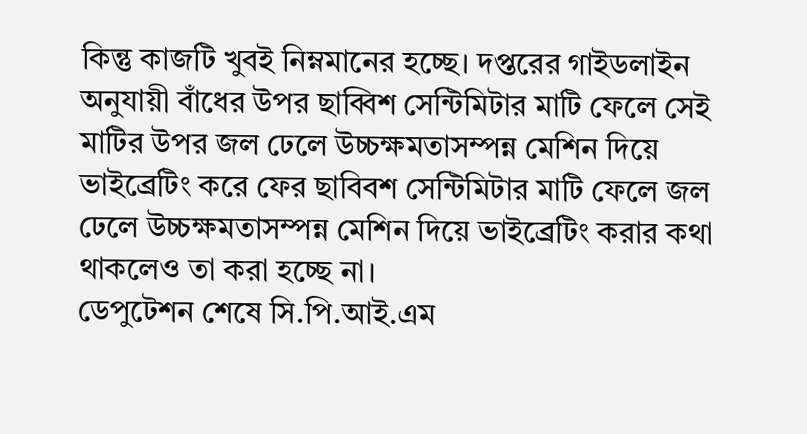কিন্তু কাজটি খুবই নিম্নমানের হচ্ছে। দপ্তরের গাইডলাইন অনুযায়ী বাঁধের উপর ছাব্বিশ সেন্টিমিটার মাটি ফেলে সেই মাটির উপর জল ঢেলে উচ্চক্ষমতাসম্পন্ন মেশিন দিয়ে ভাইব্রেটিং করে ফের ছাবিবশ সেন্টিমিটার মাটি ফেলে জল ঢেলে উচ্চক্ষমতাসম্পন্ন মেশিন দিয়ে ভাইব্রেটিং করার কথা থাকলেও তা করা হচ্ছে না।
ডেপুটেশন শেষে সি.পি.আই.এম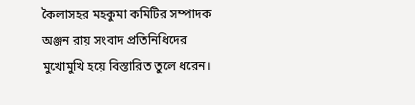কৈলাসহর মহকুমা কমিটির সম্পাদক অঞ্জন রায় সংবাদ প্রতিনিধিদের মুখোমুখি হয়ে বিস্তারিত তুলে ধরেন।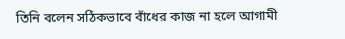তিনি বলেন সঠিকভাবে বাঁধের কাজ না হলে আগামী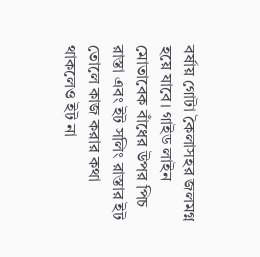বর্ষায় গোটা কৈলাসহর জলমগ্ন হয়ে যাবে। গাইড লাইন মোতাবেক বাঁধের উপর পিচ রাস্তা এবং ইট সলিং রাস্তার ইট তোলে কাজ করার কথা থাকলেও ইট না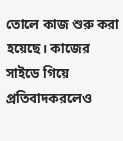তোলে কাজ শুরু করা হয়েছে। কাজের সাইডে গিয়ে প্রতিবাদকরলেও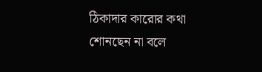ঠিকাদার কারোর কথা শোনছেন না বলে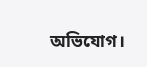অভিযোগ।